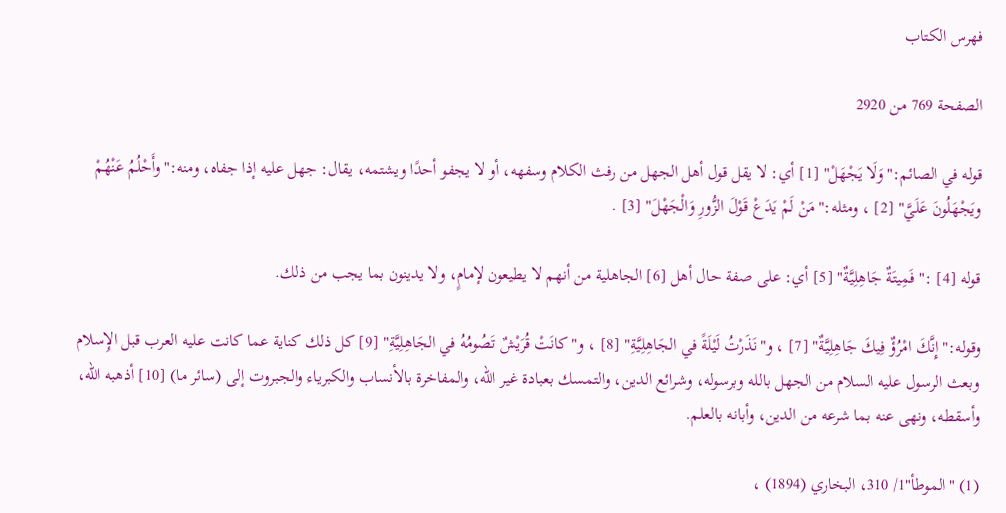فهرس الكتاب

الصفحة 769 من 2920

قوله في الصائم:"وَلَا يَجْهَلْ" [1] أي: لا يقل قول أهل الجهل من رفث الكلام وسفهه، أو لا يجفو أحدًا ويشتمه، يقال: جهل عليه إذا جفاه، ومنه:"وأَحْلُمُ عَنْهُمْ ويَجْهَلُونَ عَلَيَّ" [2] ، ومثله:"مَنْ لَمْ يَدَعْ قَوْلَ الزُّورِ وَالْجَهْلَ" [3] .

قوله [4] :"فَمِيتَةٌ جَاهِلِيَّةٌ" [5] أي: على صفة حال أهل [6] الجاهلية من أنهم لا يطيعون لإمامٍ، ولا يدينون بما يجب من ذلك.

وقوله:"إِنَّكَ امْرُؤٌ فِيكَ جَاهِلِيَّةٌ" [7] ، و"نَذَرْتُ لَيْلَةً في الجَاهِلِيَّةِ" [8] ، و"كانَتْ قُرَيْشٌ تَصُومُهُ في الجَاهِلِيَّةِ" [9] كل ذلك كناية عما كانت عليه العرب قبل الإِسلام وبعث الرسول عليه السلام من الجهل بالله وبرسوله، وشرائع الدين، والتمسك بعبادة غير الله، والمفاخرة بالأنساب والكبرياء والجبروت إلى (سائر ما) [10] أذهبه الله، وأسقطه، ونهى عنه بما شرعه من الدين، وأبانه بالعلم.

(1) "الموطأ"1/ 310، البخاري (1894) ،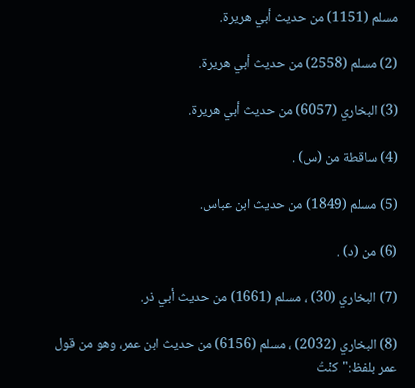مسلم (1151) من حديث أبي هريرة.

(2) مسلم (2558) من حديث أبي هريرة.

(3) البخاري (6057) من حديث أبي هريرة.

(4) ساقطة من (س) .

(5) مسلم (1849) من حديث ابن عباس.

(6) من (د) .

(7) البخاري (30) ، مسلم (1661) من حديث أبي ذر.

(8) البخاري (2032) ، مسلم (6156) من حديث ابن عمر، وهو من قول عمر بلفظ:"كنْتُ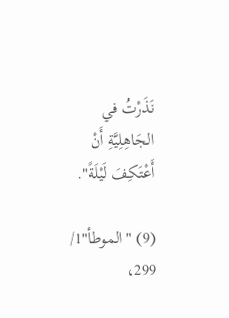نَذَرْتُ في الجَاهِلِيَّةِ أَنْ أَعْتَكِفَ لَيْلَةً".

(9) "الموطأ"1/ 299،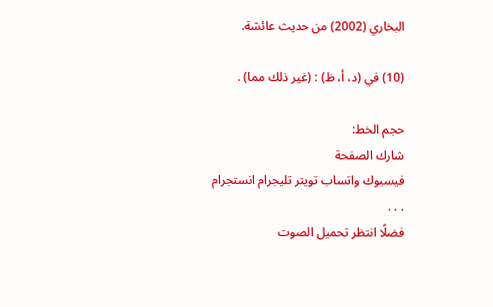البخاري (2002) من حديث عائشة.

(10) في (د، أ، ظ) : (غير ذلك مما) .

حجم الخط:
شارك الصفحة
فيسبوك واتساب تويتر تليجرام انستجرام
. . .
فضلًا انتظر تحميل الصوت